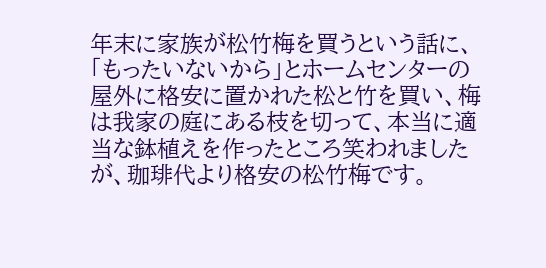年末に家族が松竹梅を買うという話に、「もったいないから」とホームセンターの屋外に格安に置かれた松と竹を買い、梅は我家の庭にある枝を切って、本当に適当な鉢植えを作ったところ笑われましたが、珈琲代より格安の松竹梅です。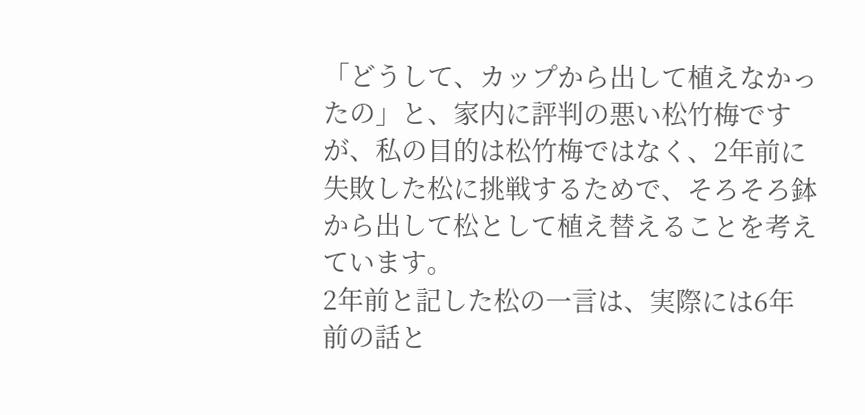「どうして、カップから出して植えなかったの」と、家内に評判の悪い松竹梅ですが、私の目的は松竹梅ではなく、2年前に失敗した松に挑戦するためで、そろそろ鉢から出して松として植え替えることを考えています。
2年前と記した松の一言は、実際には6年前の話と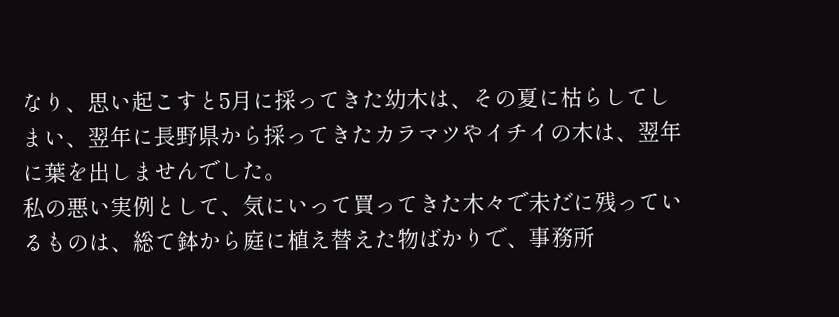なり、思い起こすと5月に採ってきた幼木は、その夏に枯らしてしまい、翌年に長野県から採ってきたカラマツやイチイの木は、翌年に葉を出しませんでした。
私の悪い実例として、気にいって買ってきた木々で未だに残っているものは、総て鉢から庭に植え替えた物ばかりで、事務所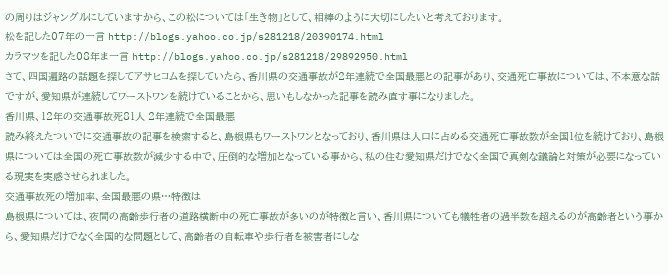の周りはジャングルにしていますから、この松については「生き物」として、相棒のように大切にしたいと考えております。
松を記した07年の一言 http://blogs.yahoo.co.jp/s281218/20390174.html
カラマツを記した08年ま一言 http://blogs.yahoo.co.jp/s281218/29892950.html
さて、四国遍路の話題を探してアサヒコムを探していたら、香川県の交通事故が2年連続で全国最悪との記事があり、交通死亡事故については、不本意な話ですが、愛知県が連続してワーストワンを続けていることから、思いもしなかった記事を読み直す事になりました。
香川県、12年の交通事故死81人 2年連続で全国最悪
読み終えたついでに交通事故の記事を検索すると、島根県もワーストワンとなっており、香川県は人口に占める交通死亡事故数が全国1位を続けており、島根県については全国の死亡事故数が減少する中で、圧倒的な増加となっている事から、私の住む愛知県だけでなく全国で真剣な議論と対策が必要になっている現実を実感させられました。
交通事故死の増加率、全国最悪の県…特徴は
島根県については、夜間の高齢歩行者の道路横断中の死亡事故が多いのが特徴と言い、香川県についても犠牲者の過半数を超えるのが高齢者という事から、愛知県だけでなく全国的な問題として、高齢者の自転車や歩行者を被害者にしな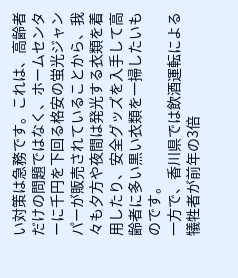い対策は急務です。これは、高齢者だけの問題ではなく、ホームセンターに千円を下回る格安の蛍光ジャンパーが販売されていることから、我々も夕方や夜間は発光する衣類を着用したり、安全グッズを入手して高齢者に多い黒い衣類を一掃したいものです。
一方で、香川県では飲酒運転による犠牲者が前年の3倍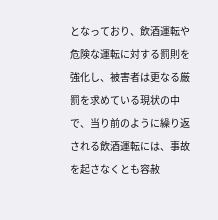となっており、飲酒運転や危険な運転に対する罰則を強化し、被害者は更なる厳罰を求めている現状の中で、当り前のように繰り返される飲酒運転には、事故を起さなくとも容赦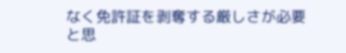なく免許証を剥奪する厳しさが必要と思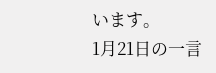います。
1月21日の一言